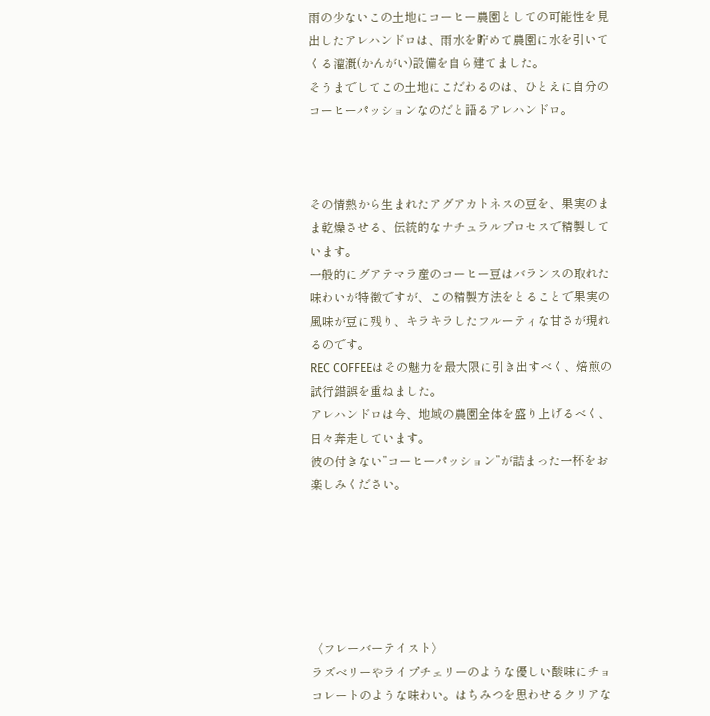雨の少ないこの土地にコーヒー農園としての可能性を見出したアレハンドロは、雨水を貯めて農園に水を引いてくる灌漑(かんがい)設備を自ら建てました。
そうまでしてこの土地にこだわるのは、ひとえに自分のコーヒーパッションなのだと語るアレハンドロ。



その情熱から生まれたアグアカトネスの豆を、果実のまま乾燥させる、伝統的なナチュラルプロセスで精製しています。
一般的にグアテマラ産のコーヒー豆はバランスの取れた味わいが特徴ですが、この精製方法をとることで果実の風味が豆に残り、キラキラしたフルーティな甘さが現れるのです。
REC COFFEEはその魅力を最大限に引き出すべく、焙煎の試行錯誤を重ねました。
アレハンドロは今、地域の農園全体を盛り上げるべく、日々奔走しています。
彼の付きない”コーヒーパッション”が詰まった一杯をお楽しみください。






〈フレーバーテイスト〉
ラズベリーやライプチェリーのような優しい酸味にチョコレートのような味わい。はちみつを思わせるクリアな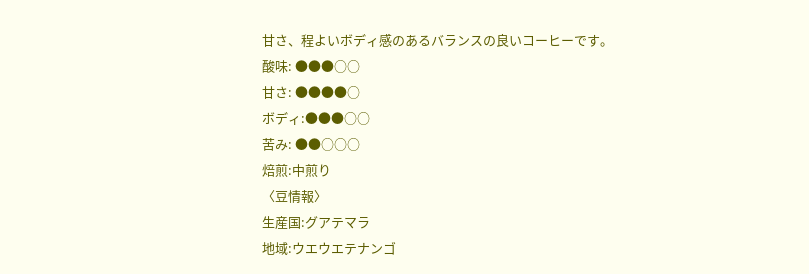甘さ、程よいボディ感のあるバランスの良いコーヒーです。
酸味: ●●●○○
甘さ: ●●●●○
ボディ:●●●○○
苦み: ●●○○○
焙煎:中煎り
〈豆情報〉
生産国:グアテマラ
地域:ウエウエテナンゴ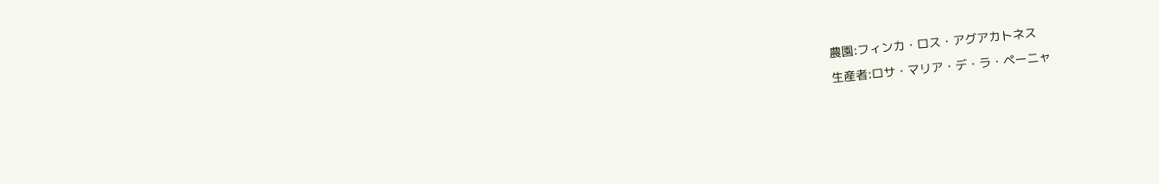農園:フィンカ・ロス・アグアカトネス
生産者:ロサ・マリア・デ・ラ・ペーニャ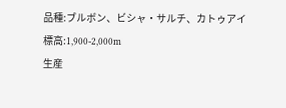品種:ブルボン、ビシャ・サルチ、カトゥアイ
標高:1,900‐2,000m
生産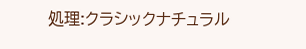処理:クラシックナチュラル